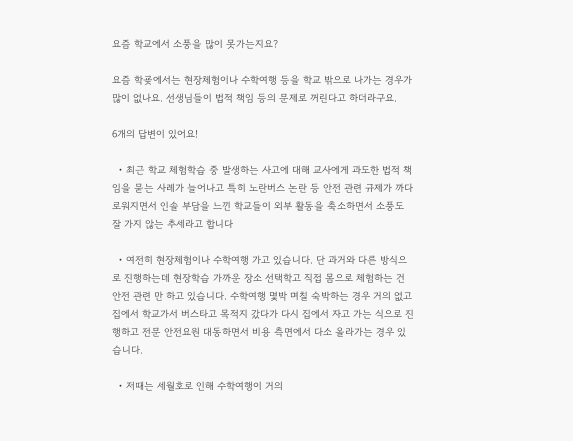요즘 학교에서 소풍을 많이 못가는지요?

요즘 학굦에서는 현장체험이나 수학여행 등을 학교 밖으로 나가는 경우가 많이 없나요. 선생님들이 법적 책임 등의 문제로 꺼린다고 하더라구요.

6개의 답변이 있어요!

  • 최근 학교 체험학습 중 발생하는 사고에 대해 교사에게 과도한 법적 책임을 묻는 사례가 늘어나고 특히 노란버스 논란 등 안전 관련 규제가 까다로워지면서 인솔 부담을 느낀 학교들이 외부 활동을 축소하면서 소풍도 잘 가지 않는 추세라고 합니다

  • 여전히 현장체험이나 수학여행 가고 있습니다. 단 과거와 다른 방식으로 진행하는데 현장학습 가까운 장소 선택학고 직접 몸으로 체험하는 건 안전 관련 만 하고 있습니다. 수학여행 몇박 며칠 숙박하는 경우 거의 없고 집에서 학교가서 버스타고 목적지 갔다가 다시 집에서 자고 가는 식으로 진행하고 전문 안전요원 대동하면서 비용 측면에서 다소 올라가는 경우 있습니다.

  • 저때는 세월호로 인해 수학여행이 거의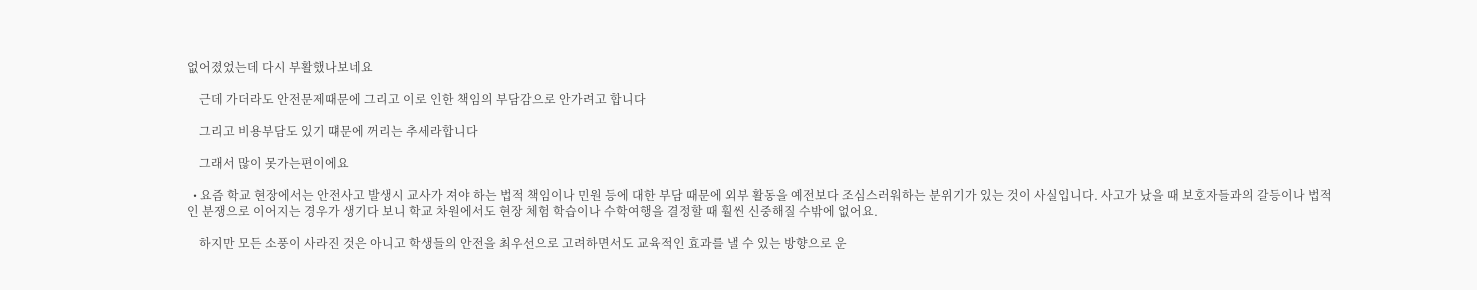없어졌었는데 다시 부활했나보네요

    근데 가더라도 안전문제때문에 그리고 이로 인한 책임의 부담감으로 안가려고 합니다

    그리고 비용부담도 있기 떄문에 꺼리는 추세라합니다

    그래서 많이 못가는편이에요

  • 요즘 학교 현장에서는 안전사고 발생시 교사가 져야 하는 법적 책임이나 민원 등에 대한 부담 때문에 외부 활동을 예전보다 조심스러워하는 분위기가 있는 것이 사실입니다. 사고가 났을 때 보호자들과의 갈등이나 법적인 분쟁으로 이어지는 경우가 생기다 보니 학교 차원에서도 현장 체험 학습이나 수학여행을 결정할 때 훨씬 신중해질 수밖에 없어요.

    하지만 모든 소풍이 사라진 것은 아니고 학생들의 안전을 최우선으로 고려하면서도 교육적인 효과를 낼 수 있는 방향으로 운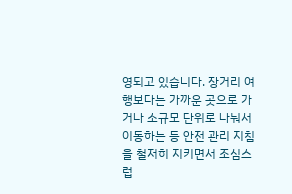영되고 있습니다. 장거리 여행보다는 가까운 곳으로 가거나 소규모 단위로 나눠서 이동하는 등 안전 관리 지침을 철저히 지키면서 조심스럽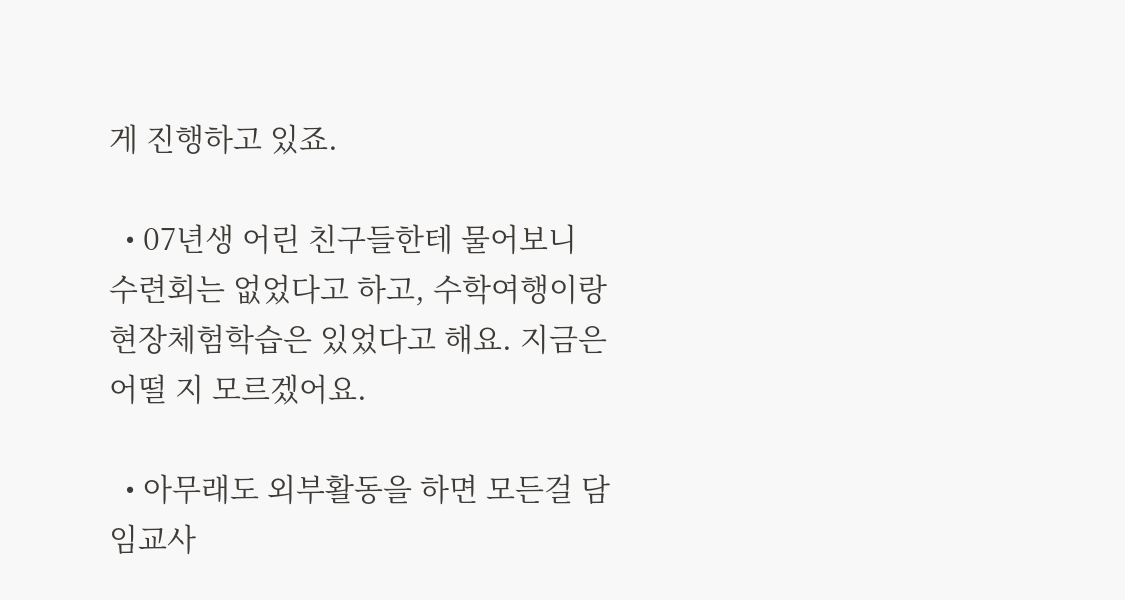게 진행하고 있죠.

  • 07년생 어린 친구들한테 물어보니 수련회는 없었다고 하고, 수학여행이랑 현장체험학습은 있었다고 해요. 지금은 어떨 지 모르겠어요.

  • 아무래도 외부활동을 하면 모든걸 담임교사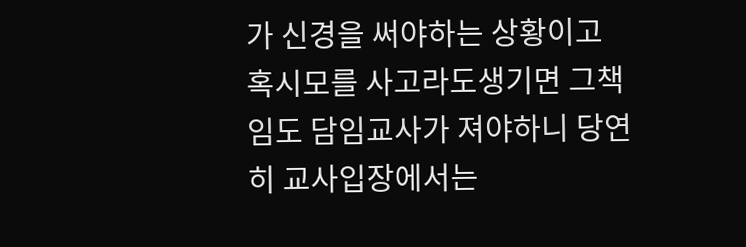가 신경을 써야하는 상황이고 혹시모를 사고라도생기면 그책임도 담임교사가 져야하니 당연히 교사입장에서는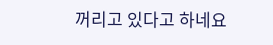꺼리고 있다고 하네요